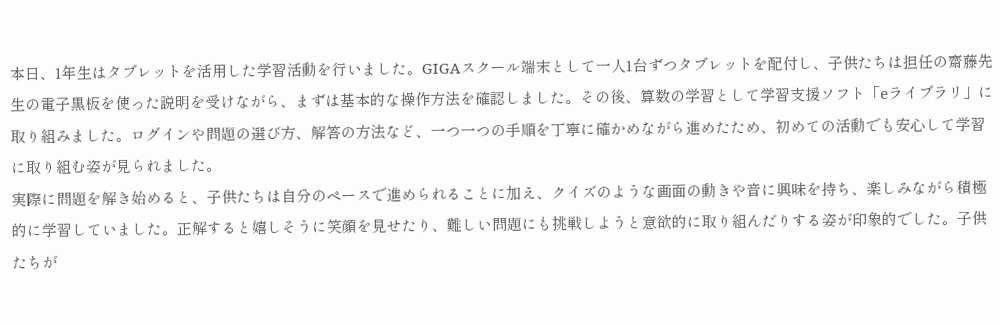本日、1年生はタブレットを活用した学習活動を行いました。GIGAスクール端末として一人1台ずつタブレットを配付し、子供たちは担任の齋藤先生の電子黒板を使った説明を受けながら、まずは基本的な操作方法を確認しました。その後、算数の学習として学習支援ソフト「eライブラリ」に取り組みました。ログインや問題の選び方、解答の方法など、一つ一つの手順を丁寧に確かめながら進めたため、初めての活動でも安心して学習に取り組む姿が見られました。
実際に問題を解き始めると、子供たちは自分のペースで進められることに加え、クイズのような画面の動きや音に興味を持ち、楽しみながら積極的に学習していました。正解すると嬉しそうに笑顔を見せたり、難しい問題にも挑戦しようと意欲的に取り組んだりする姿が印象的でした。子供たちが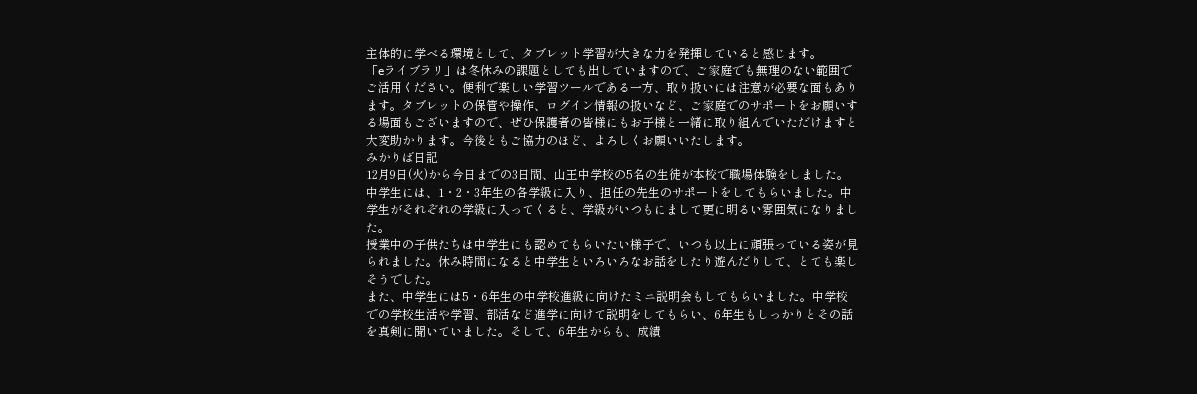主体的に学べる環境として、タブレット学習が大きな力を発揮していると感じます。
「eライブラリ」は冬休みの課題としても出していますので、ご家庭でも無理のない範囲でご活用ください。便利で楽しい学習ツールである一方、取り扱いには注意が必要な面もあります。タブレットの保管や操作、ログイン情報の扱いなど、ご家庭でのサポートをお願いする場面もございますので、ぜひ保護者の皆様にもお子様と一緒に取り組んでいただけますと大変助かります。今後ともご協力のほど、よろしくお願いいたします。
みかりば日記
12月9日(火)から今日までの3日間、山王中学校の5名の生徒が本校で職場体験をしました。中学生には、1・2・3年生の各学級に入り、担任の先生のサポートをしてもらいました。中学生がそれぞれの学級に入ってくると、学級がいつもにまして更に明るい雰囲気になりました。
授業中の子供たちは中学生にも認めてもらいたい様子で、いつも以上に頑張っている姿が見られました。休み時間になると中学生といろいろなお話をしたり遊んだりして、とても楽しそうでした。
また、中学生には5・6年生の中学校進級に向けたミニ説明会もしてもらいました。中学校での学校生活や学習、部活など進学に向けて説明をしてもらい、6年生もしっかりとその話を真剣に聞いていました。そして、6年生からも、成績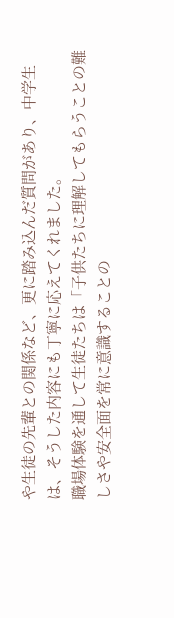や生徒の先輩との関係など、更に踏み込んだ質問があり、中学生は、そうした内容にも丁寧に応えてくれました。
職場体験を通して生徒たちは「子供たちに理解してもらうことの難しさや安全面を常に意識することの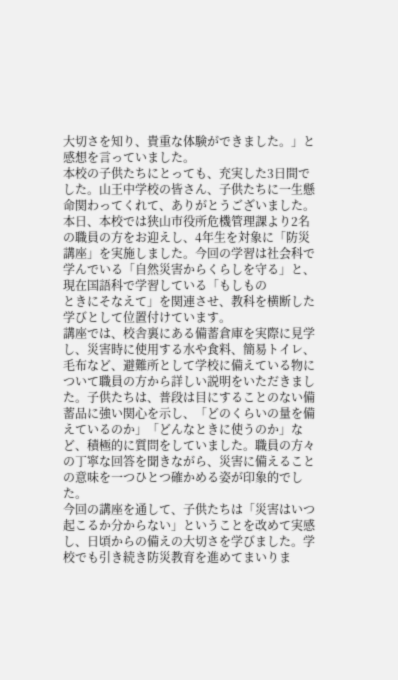大切さを知り、貴重な体験ができました。」と感想を言っていました。
本校の子供たちにとっても、充実した3日間でした。山王中学校の皆さん、子供たちに一生懸命関わってくれて、ありがとうございました。
本日、本校では狭山市役所危機管理課より2名の職員の方をお迎えし、4年生を対象に「防災講座」を実施しました。今回の学習は社会科で学んでいる「自然災害からくらしを守る」と、現在国語科で学習している「もしもの
ときにそなえて」を関連させ、教科を横断した学びとして位置付けています。
講座では、校舎裏にある備蓄倉庫を実際に見学し、災害時に使用する水や食料、簡易トイレ、毛布など、避難所として学校に備えている物について職員の方から詳しい説明をいただきました。子供たちは、普段は目にすることのない備蓄品に強い関心を示し、「どのくらいの量を備えているのか」「どんなときに使うのか」など、積極的に質問をしていました。職員の方々の丁寧な回答を聞きながら、災害に備えることの意味を一つひとつ確かめる姿が印象的でした。
今回の講座を通して、子供たちは「災害はいつ起こるか分からない」ということを改めて実感し、日頃からの備えの大切さを学びました。学校でも引き続き防災教育を進めてまいりま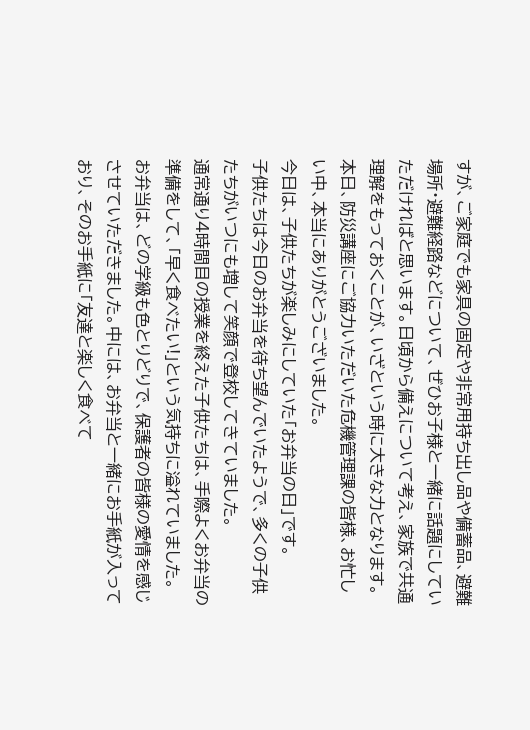すが、ご家庭でも家具の固定や非常用持ち出し品や備蓄品、避難場所・避難経路などについて、ぜひお子様と一緒に話題にしていただければと思います。日頃から備えについて考え、家族で共通理解をもっておくことが、いざという時に大きな力となります。
本日、防災講座にご協力いただいた危機管理課の皆様、お忙しい中、本当にありがとうございました。
今日は、子供たちが楽しみにしていた「お弁当の日」です。
子供たちは今日のお弁当を待ち望んでいたようで、多くの子供たちがいつにも増して笑顔で登校してきていました。
通常通り4時間目の授業を終えた子供たちは、手際よくお弁当の準備をして、「早く食べたい!」という気持ちに溢れていました。 お弁当は、どの学級も色とりどりで、保護者の皆様の愛情を感じさせていただきました。中には、お弁当と一緒にお手紙が入っており、そのお手紙に「友達と楽しく食べて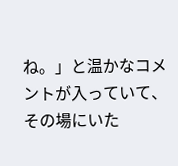ね。」と温かなコメントが入っていて、その場にいた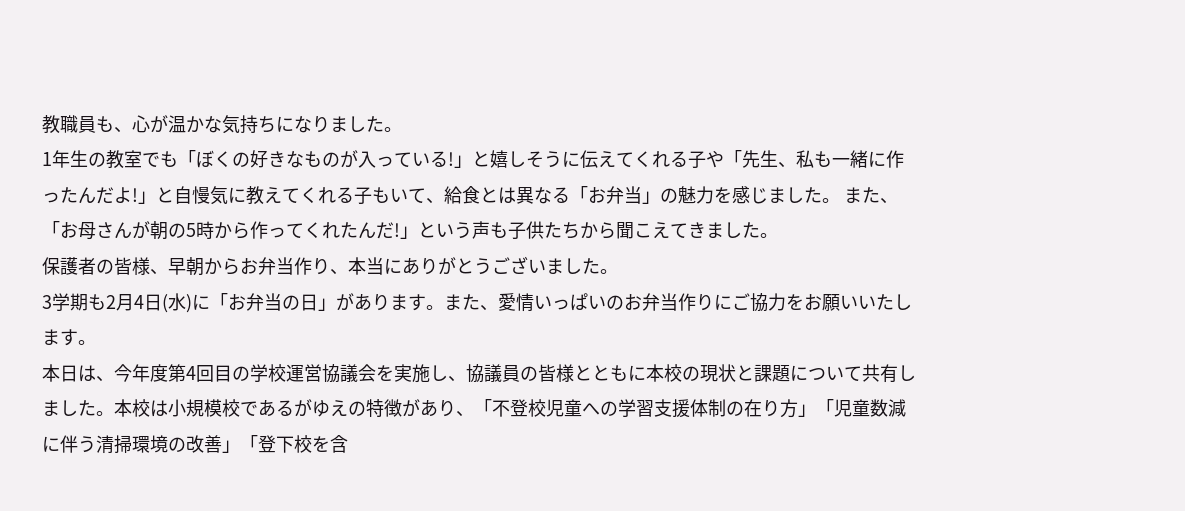教職員も、心が温かな気持ちになりました。
1年生の教室でも「ぼくの好きなものが入っている!」と嬉しそうに伝えてくれる子や「先生、私も一緒に作ったんだよ!」と自慢気に教えてくれる子もいて、給食とは異なる「お弁当」の魅力を感じました。 また、「お母さんが朝の5時から作ってくれたんだ!」という声も子供たちから聞こえてきました。
保護者の皆様、早朝からお弁当作り、本当にありがとうございました。
3学期も2月4日(水)に「お弁当の日」があります。また、愛情いっぱいのお弁当作りにご協力をお願いいたします。
本日は、今年度第4回目の学校運営協議会を実施し、協議員の皆様とともに本校の現状と課題について共有しました。本校は小規模校であるがゆえの特徴があり、「不登校児童への学習支援体制の在り方」「児童数減に伴う清掃環境の改善」「登下校を含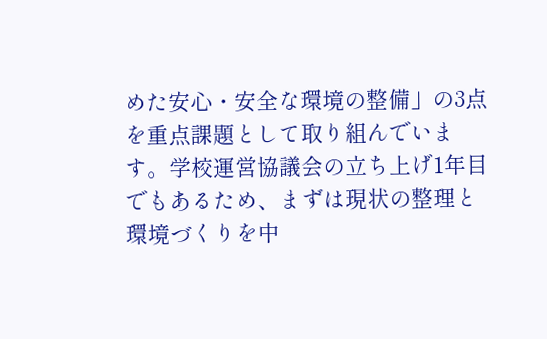めた安心・安全な環境の整備」の3点を重点課題として取り組んでいます。学校運営協議会の立ち上げ1年目でもあるため、まずは現状の整理と環境づくりを中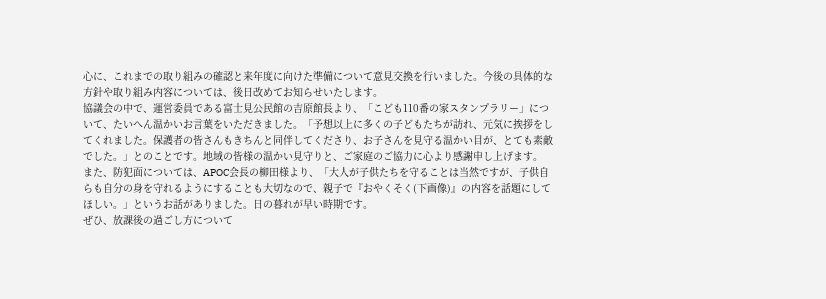心に、これまでの取り組みの確認と来年度に向けた準備について意見交換を行いました。今後の具体的な方針や取り組み内容については、後日改めてお知らせいたします。
協議会の中で、運営委員である富士見公民館の吉原館長より、「こども110番の家スタンプラリー」について、たいへん温かいお言葉をいただきました。「予想以上に多くの子どもたちが訪れ、元気に挨拶をしてくれました。保護者の皆さんもきちんと同伴してくださり、お子さんを見守る温かい目が、とても素敵でした。」とのことです。地域の皆様の温かい見守りと、ご家庭のご協力に心より感謝申し上げます。
また、防犯面については、APOC会長の柳田様より、「大人が子供たちを守ることは当然ですが、子供自らも自分の身を守れるようにすることも大切なので、親子で『おやくそく(下画像)』の内容を話題にしてほしい。」というお話がありました。日の暮れが早い時期です。
ぜひ、放課後の過ごし方について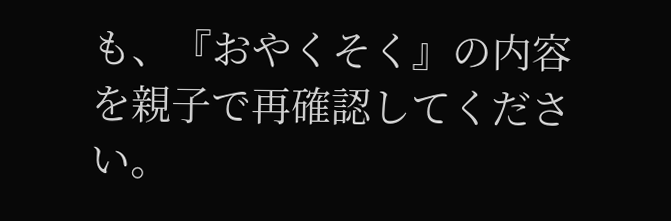も、『おやくそく』の内容を親子で再確認してください。